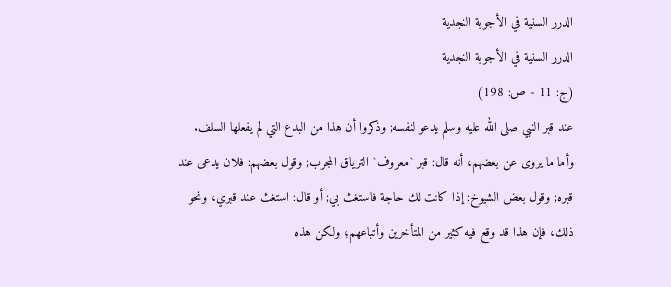الدرر السنية في الأجوبة النجدية
الدرر السنية في الأجوبة النجدية
(ج: 11 - ص: 198)
عند قبر النبي صلى الله عليه وسلم يدعو لنفسه; وذكروا أن هذا من البدع التي لم يفعلها السلف.
وأما ما يروى عن بعضهم، أنه قال: قبر `معروف` الترياق المجرب; وقول بعضهم: فلان يدعى عند قبره; وقول بعض الشيوخ: إذا كانت لك حاجة فاستغث بي; أو قال: استغث عند قبري، ونحو ذلك، فإن هذا قد وقع فيه كثير من المتأخرين وأتباعهم؛ ولكن هذه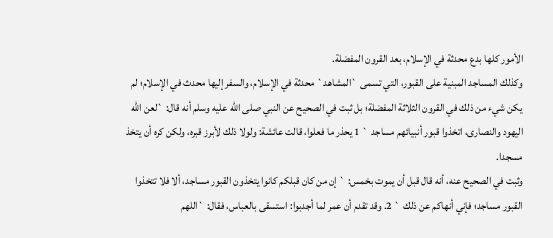الأمور كلها بدع محدثة في الإسلام، بعد القرون المفضلة.
وكذلك المساجد المبنية على القبور، التي تسمى `المشاهد` محدثة في الإسلام، والسفر إليها محدث في الإسلام؛ لم يكن شيء من ذلك في القرون الثلاثة المفضلة؛ بل ثبت في الصحيح عن النبي صلى الله عليه وسلم أنه قال: `لعن الله اليهود والنصارى، اتخذوا قبور أنبيائهم مساجد ` 1 يحذر ما فعلوا، قالت عائشة: ولولا ذلك لأبرز قبره، ولكن كره أن يتخذ مسجدا.
وثبت في الصحيح عنه، أنه قال قبل أن يموت بخمس: ` إن من كان قبلكم كانوا يتخذون القبور مساجد، ألا فلا تتخذوا القبور مساجد؛ فإني أنهاكم عن ذلك ` 2. وقد تقدم أن عمر لما أجدبوا: استسقى بالعباس، فقال: `اللهم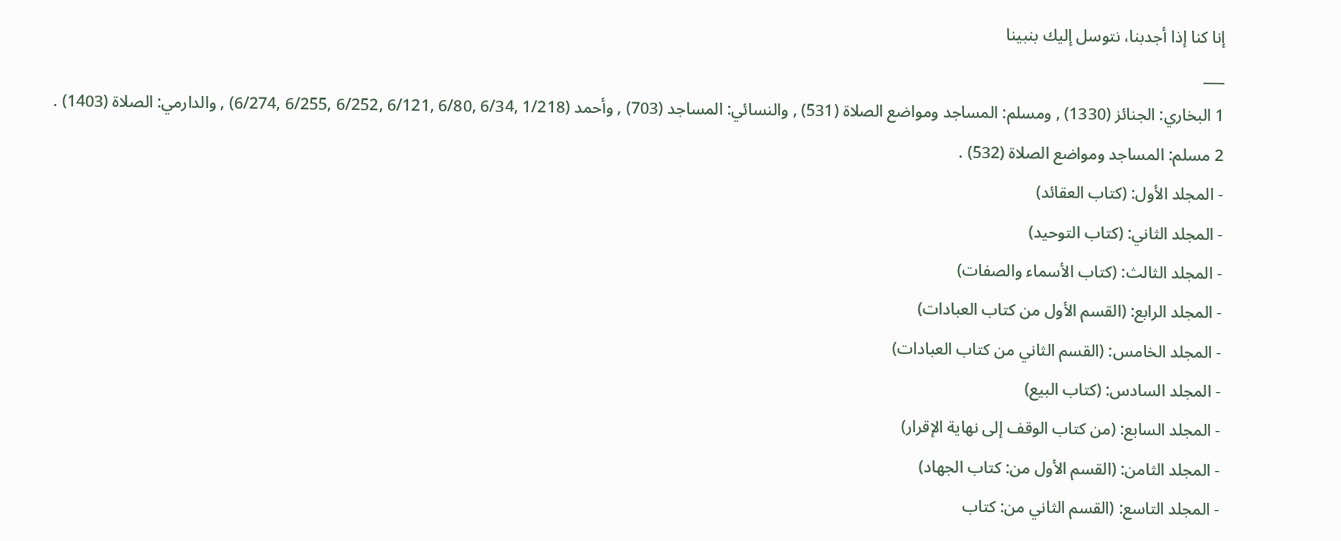إنا كنا إذا أجدبنا، نتوسل إليك بنبينا
___
1 البخاري: الجنائز (1330) , ومسلم: المساجد ومواضع الصلاة (531) , والنسائي: المساجد (703) , وأحمد (1/218 ,6/34 ,6/80 ,6/121 ,6/252 ,6/255 ,6/274) , والدارمي: الصلاة (1403) .
2 مسلم: المساجد ومواضع الصلاة (532) .
- المجلد الأول: (كتاب العقائد)
- المجلد الثاني: (كتاب التوحيد)
- المجلد الثالث: (كتاب الأسماء والصفات)
- المجلد الرابع: (القسم الأول من كتاب العبادات)
- المجلد الخامس: (القسم الثاني من كتاب العبادات)
- المجلد السادس: (كتاب البيع)
- المجلد السابع: (من كتاب الوقف إلى نهاية الإقرار)
- المجلد الثامن: (القسم الأول من: كتاب الجهاد)
- المجلد التاسع: (القسم الثاني من: كتاب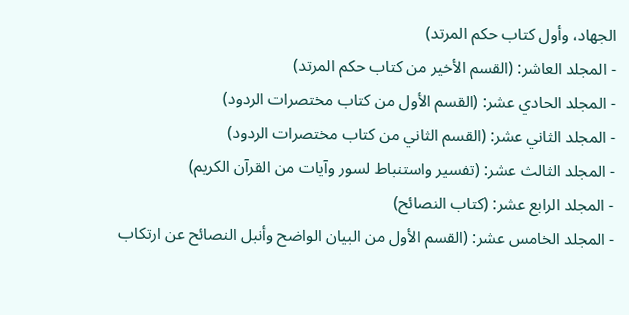الجهاد، وأول كتاب حكم المرتد)
- المجلد العاشر: (القسم الأخير من كتاب حكم المرتد)
- المجلد الحادي عشر: (القسم الأول من كتاب مختصرات الردود)
- المجلد الثاني عشر: (القسم الثاني من كتاب مختصرات الردود)
- المجلد الثالث عشر: (تفسير واستنباط لسور وآيات من القرآن الكريم)
- المجلد الرابع عشر: (كتاب النصائح)
- المجلد الخامس عشر: (القسم الأول من البيان الواضح وأنبل النصائح عن ارتكاب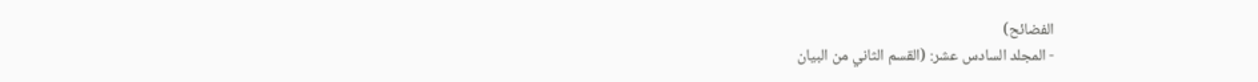الفضائح)
- المجلد السادس عشر: (القسم الثاني من البيان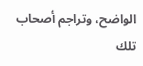الواضح، وتراجم أصحاب تلك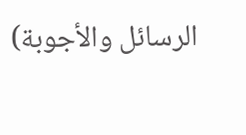الرسائل والأجوبة)